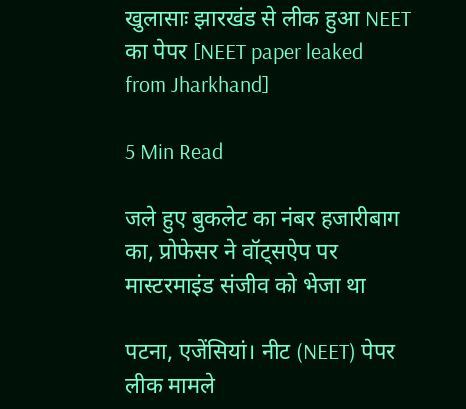खुलासाः झारखंड से लीक हुआ NEET का पेपर [NEET paper leaked from Jharkhand]

5 Min Read

जले हुए बुकलेट का नंबर हजारीबाग का, प्रोफेसर ने वॉट्सऐप पर मास्टरमाइंड संजीव को भेजा था

पटना, एजेंसियां। नीट (NEET) पेपर लीक मामले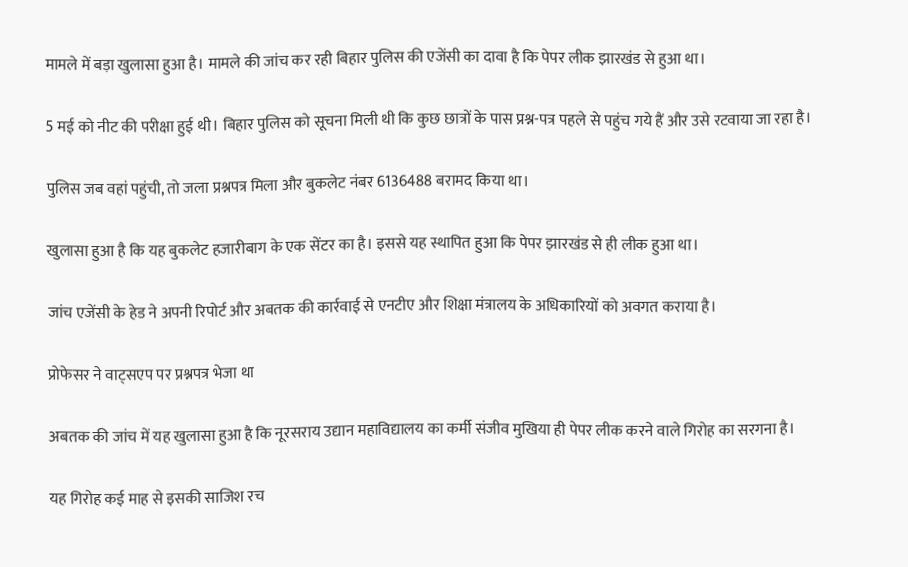मामले में बड़ा खुलासा हुआ है। मामले की जांच कर रही बिहार पुलिस की एजेंसी का दावा है कि पेपर लीक झारखंड से हुआ था।

5 मई को नीट की परीक्षा हुई थी। बिहार पुलिस को सूचना मिली थी कि कुछ छात्रों के पास प्रश्न-पत्र पहले से पहुंच गये हैं और उसे रटवाया जा रहा है।

पुलिस जब वहां पहुंची, तो जला प्रश्नपत्र मिला और बुकलेट नंबर 6136488 बरामद किया था।

खुलासा हुआ है कि यह बुकलेट हजारीबाग के एक सेंटर का है। इससे यह स्थापित हुआ कि पेपर झारखंड से ही लीक हुआ था।

जांच एजेंसी के हेड ने अपनी रिपोर्ट और अबतक की कार्रवाई से एनटीए और शिक्षा मंत्रालय के अधिकारियों को अवगत कराया है।

प्रोफेसर ने वाट्सएप पर प्रश्नपत्र भेजा था

अबतक की जांच में यह खुलासा हुआ है कि नूरसराय उद्यान महाविद्यालय का कर्मी संजीव मुखिया ही पेपर लीक करने वाले गिरोह का सरगना है।

यह गिरोह कई माह से इसकी साजिश रच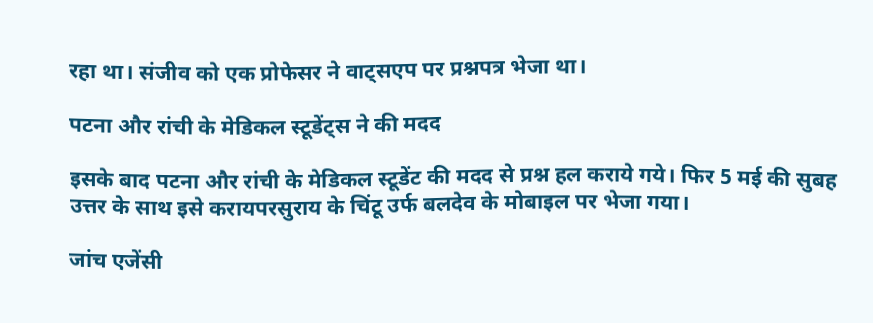रहा था। संजीव को एक प्रोफेसर ने वाट्सएप पर प्रश्नपत्र भेजा था।

पटना और रांची के मेडिकल स्टूडेंट्स ने की मदद

इसके बाद पटना और रांची के मेडिकल स्टूडेंट की मदद से प्रश्न हल कराये गये। फिर 5 मई की सुबह उत्तर के साथ इसे करायपरसुराय के चिंटू उर्फ बलदेव के मोबाइल पर भेजा गया।

जांच एजेंसी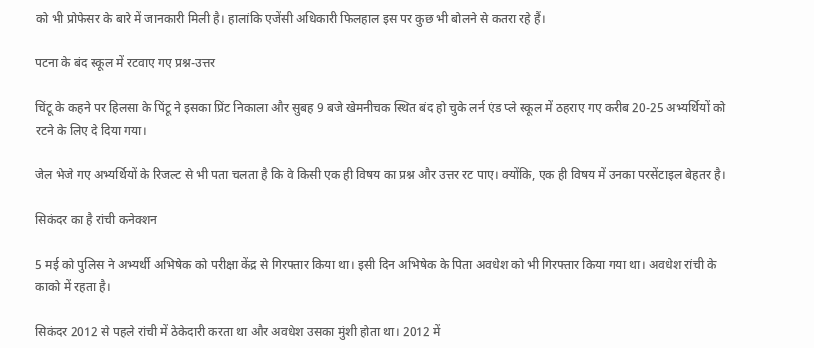को भी प्रोफेसर के बारे में जानकारी मिली है। हालांकि एजेंसी अधिकारी फिलहाल इस पर कुछ भी बोलने से कतरा रहे हैं।

पटना के बंद स्कूल में रटवाए गए प्रश्न-उत्तर

चिंटू के कहने पर हिलसा के पिंटू ने इसका प्रिंट निकाला और सुबह 9 बजे खेमनीचक स्थित बंद हो चुके लर्न एंड प्ले स्कूल में ठहराए गए करीब 20-25 अभ्यर्थियों को रटने के लिए दे दिया गया।

जेल भेजे गए अभ्यर्थियों के रिजल्ट से भी पता चलता है कि वे किसी एक ही विषय का प्रश्न और उत्तर रट पाए। क्योंकि, एक ही विषय में उनका परसेंटाइल बेहतर है।

सिकंदर का है रांची कनेक्शन

5 मई को पुलिस ने अभ्यर्थी अभिषेक को परीक्षा केंद्र से गिरफ्तार किया था। इसी दिन अभिषेक के पिता अवधेश को भी गिरफ्तार किया गया था। अवधेश रांची के काको में रहता है।

सिकंदर 2012 से पहले रांची में ठेकेदारी करता था और अवधेश उसका मुंशी होता था। 2012 में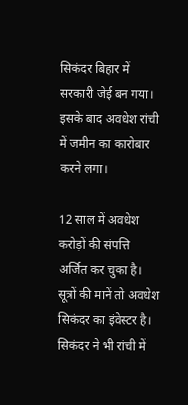सिकंदर बिहार में सरकारी जेई बन गया। इसके बाद अवधेश रांची में जमीन का कारोबार करने लगा।

12 साल में अवधेश करोड़ों की संपत्ति अर्जित कर चुका है। सूत्रों की मानें तो अवधेश सिकंदर का इंवेस्टर है। सिकंदर ने भी रांची में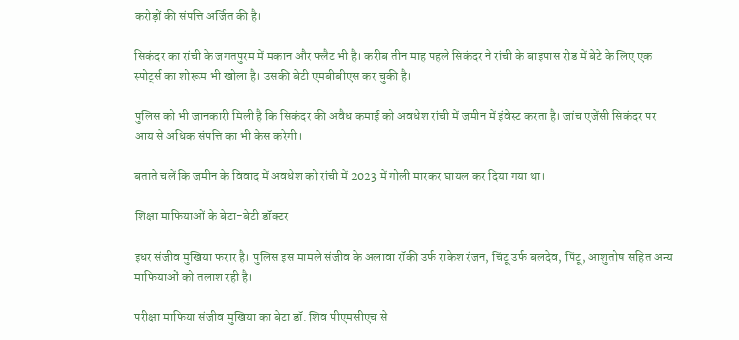करोड़ों की संपत्ति अर्जित की है।

सिकंदर का रांची के जगतपुरम में मकान और फ्लैट भी है। करीब तीन माह पहले सिकंदर ने रांची के बाइपास रोड में बेटे के लिए एक स्पोर्ट्स का शोरूम भी खोला है। उसकी बेटी एमबीबीएस कर चुकी है।

पुलिस को भी जानकारी मिली है कि सिकंदर की अवैध कमाई को अवधेश रांची में जमीन में इंवेस्ट करता है। जांच एजेंसी सिकंदर पर आय से अधिक संपत्ति का भी केस करेगी।

बताते चलें कि जमीन के विवाद में अवधेश को रांची में 2023 में गोली मारकर घायल कर दिया गया था।

शिक्षा माफियाओं के बेटा-बेटी डॉक्टर

इधर संजीव मुखिया फरार है। पुलिस इस मामले संजीव के अलावा रॉकी उर्फ राकेश रंजन, चिंटू उर्फ बलदेव, पिंटू, आशुतोष सहित अन्य माफियाओं को तलाश रही है।

परीक्षा माफिया संजीव मुखिया का बेटा डॉ. शिव पीएमसीएच से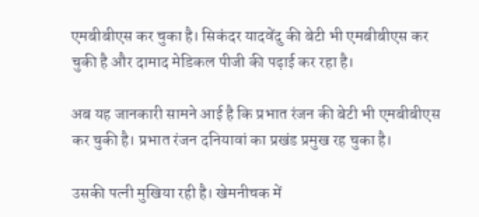एमबीबीएस कर चुका है। सिकंदर यादवेंदु की बेटी भी एमबीबीएस कर चुकी है और दामाद मेडिकल पीजी की पढ़ाई कर रहा है।

अब यह जानकारी सामने आई है कि प्रभात रंजन की बेटी भी एमबीबीएस कर चुकी है। प्रभात रंजन दनियावां का प्रखंड प्रमुख रह चुका है।

उसकी पत्नी मुखिया रही है। खेमनीचक में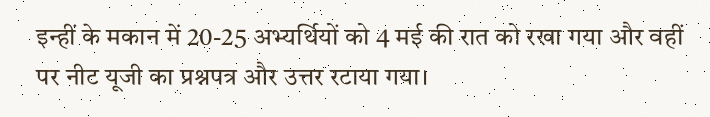इन्हीं के मकान में 20-25 अभ्यर्थियों को 4 मई की रात को रखा गया और वहीं पर नीट यूजी का प्रश्नपत्र और उत्तर रटाया गया।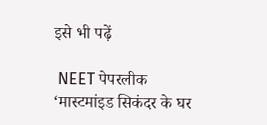इसे भी पढ़ें

 NEET पेपरलीक ‘मास्टमांइड सिकंदर के घर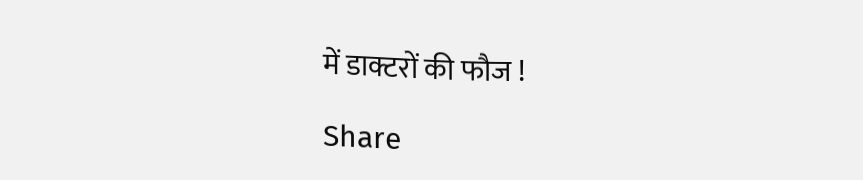में डाक्टरों की फौज !

Share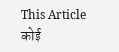This Article
कोई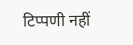टिप्पणी नहीं